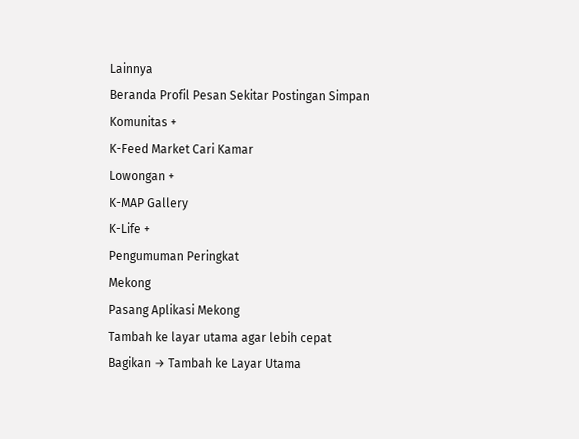Lainnya
Beranda Profil Pesan Sekitar Postingan Simpan
Komunitas +
K-Feed Market Cari Kamar
Lowongan +
K-MAP Gallery
K-Life +
Pengumuman Peringkat
Mekong
Pasang Aplikasi Mekong
Tambah ke layar utama agar lebih cepat
Bagikan → Tambah ke Layar Utama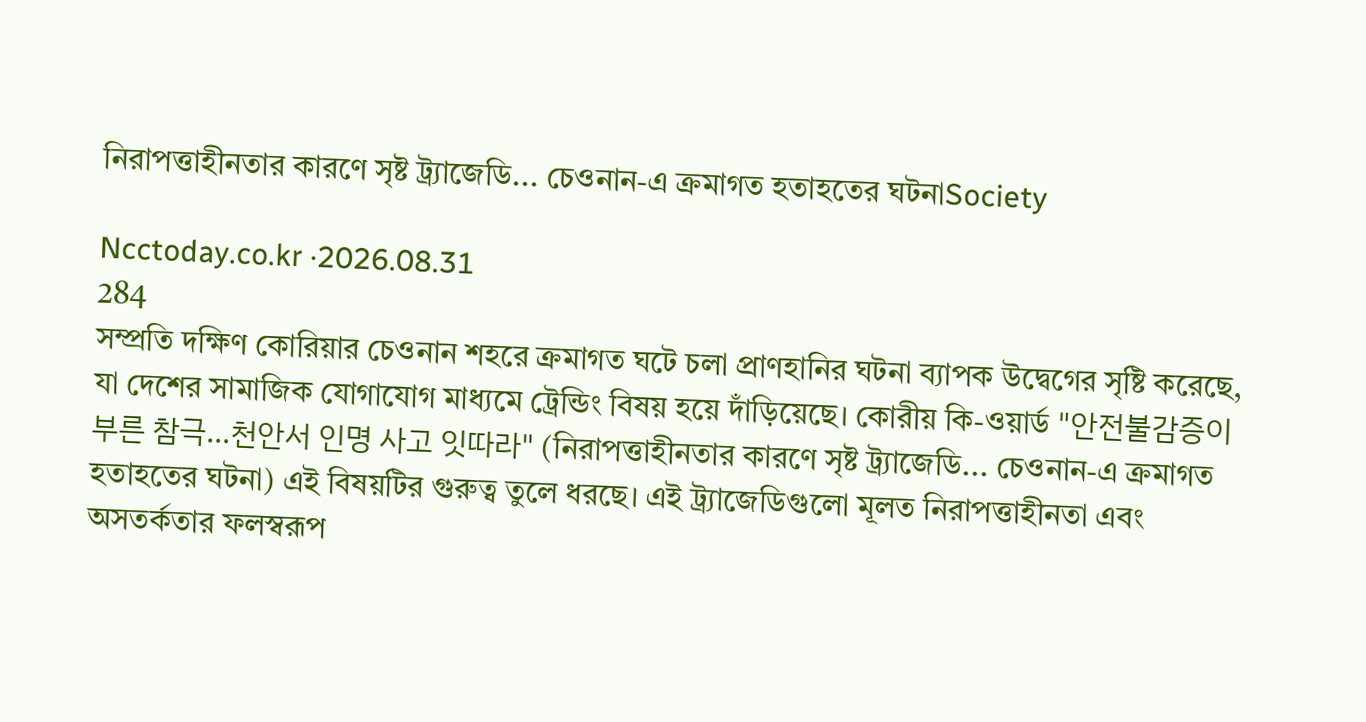নিরাপত্তাহীনতার কারণে সৃষ্ট ট্র্যাজেডি... চেওনান-এ ক্রমাগত হতাহতের ঘটনাSociety

Ncctoday.co.kr ·2026.08.31
284
সম্প্রতি দক্ষিণ কোরিয়ার চেওনান শহরে ক্রমাগত ঘটে চলা প্রাণহানির ঘটনা ব্যাপক উদ্বেগের সৃষ্টি করেছে, যা দেশের সামাজিক যোগাযোগ মাধ্যমে ট্রেন্ডিং বিষয় হয়ে দাঁড়িয়েছে। কোরীয় কি-ওয়ার্ড "안전불감증이 부른 참극…천안서 인명 사고 잇따라" (নিরাপত্তাহীনতার কারণে সৃষ্ট ট্র্যাজেডি... চেওনান-এ ক্রমাগত হতাহতের ঘটনা) এই বিষয়টির গুরুত্ব তুলে ধরছে। এই ট্র্যাজেডিগুলো মূলত নিরাপত্তাহীনতা এবং অসতর্কতার ফলস্বরূপ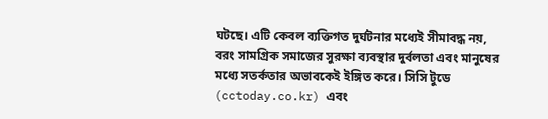ঘটছে। এটি কেবল ব্যক্তিগত দুর্ঘটনার মধ্যেই সীমাবদ্ধ নয়, বরং সামগ্রিক সমাজের সুরক্ষা ব্যবস্থার দুর্বলতা এবং মানুষের মধ্যে সতর্কতার অভাবকেই ইঙ্গিত করে। সিসি টুডে (cctoday.co.kr) এবং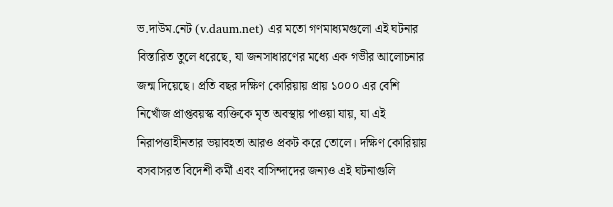ভ.দাউম.নেট (v.daum.net) এর মতো গণমাধ্যমগুলো এই ঘটনার বিস্তারিত তুলে ধরেছে, যা জনসাধারণের মধ্যে এক গভীর আলোচনার জন্ম দিয়েছে। প্রতি বছর দক্ষিণ কোরিয়ায় প্রায় ১০০০ এর বেশি নিখোঁজ প্রাপ্তবয়স্ক ব্যক্তিকে মৃত অবস্থায় পাওয়া যায়, যা এই নিরাপত্তাহীনতার ভয়াবহতা আরও প্রকট করে তোলে। দক্ষিণ কোরিয়ায় বসবাসরত বিদেশী কর্মী এবং বাসিন্দাদের জন্যও এই ঘটনাগুলি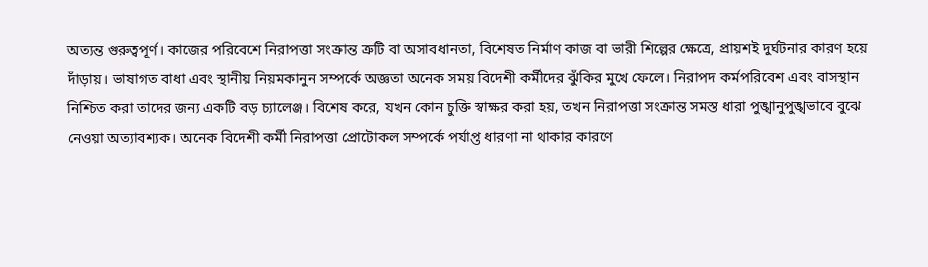অত্যন্ত গুরুত্বপূর্ণ। কাজের পরিবেশে নিরাপত্তা সংক্রান্ত ত্রুটি বা অসাবধানতা, বিশেষত নির্মাণ কাজ বা ভারী শিল্পের ক্ষেত্রে, প্রায়শই দুর্ঘটনার কারণ হয়ে দাঁড়ায়। ভাষাগত বাধা এবং স্থানীয় নিয়মকানুন সম্পর্কে অজ্ঞতা অনেক সময় বিদেশী কর্মীদের ঝুঁকির মুখে ফেলে। নিরাপদ কর্মপরিবেশ এবং বাসস্থান নিশ্চিত করা তাদের জন্য একটি বড় চ্যালেঞ্জ। বিশেষ করে, যখন কোন চুক্তি স্বাক্ষর করা হয়, তখন নিরাপত্তা সংক্রান্ত সমস্ত ধারা পুঙ্খানুপুঙ্খভাবে বুঝে নেওয়া অত্যাবশ্যক। অনেক বিদেশী কর্মী নিরাপত্তা প্রোটোকল সম্পর্কে পর্যাপ্ত ধারণা না থাকার কারণে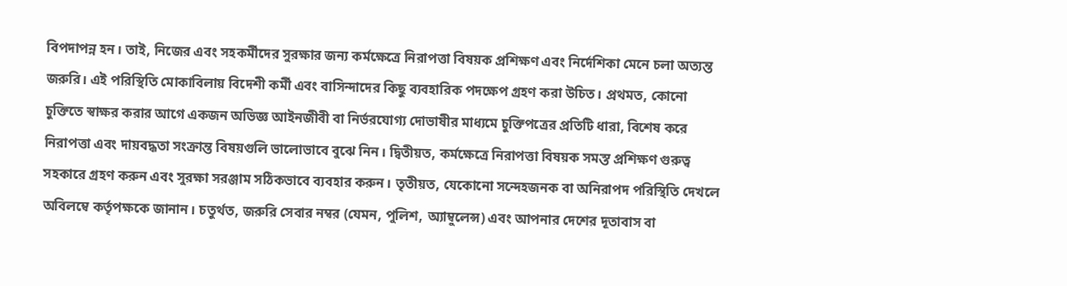বিপদাপন্ন হন। তাই, নিজের এবং সহকর্মীদের সুরক্ষার জন্য কর্মক্ষেত্রে নিরাপত্তা বিষয়ক প্রশিক্ষণ এবং নির্দেশিকা মেনে চলা অত্যন্ত জরুরি। এই পরিস্থিতি মোকাবিলায় বিদেশী কর্মী এবং বাসিন্দাদের কিছু ব্যবহারিক পদক্ষেপ গ্রহণ করা উচিত। প্রথমত, কোনো চুক্তিতে স্বাক্ষর করার আগে একজন অভিজ্ঞ আইনজীবী বা নির্ভরযোগ্য দোভাষীর মাধ্যমে চুক্তিপত্রের প্রতিটি ধারা, বিশেষ করে নিরাপত্তা এবং দায়বদ্ধতা সংক্রান্ত বিষয়গুলি ভালোভাবে বুঝে নিন। দ্বিতীয়ত, কর্মক্ষেত্রে নিরাপত্তা বিষয়ক সমস্ত প্রশিক্ষণ গুরুত্ব সহকারে গ্রহণ করুন এবং সুরক্ষা সরঞ্জাম সঠিকভাবে ব্যবহার করুন। তৃতীয়ত, যেকোনো সন্দেহজনক বা অনিরাপদ পরিস্থিতি দেখলে অবিলম্বে কর্তৃপক্ষকে জানান। চতুর্থত, জরুরি সেবার নম্বর (যেমন, পুলিশ, অ্যাম্বুলেন্স) এবং আপনার দেশের দূতাবাস বা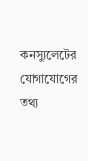কনস্যুলেটের যোগাযোগের তথ্য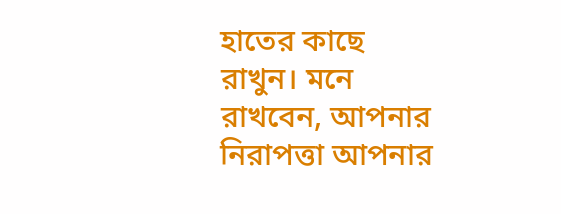হাতের কাছে রাখুন। মনে রাখবেন, আপনার নিরাপত্তা আপনার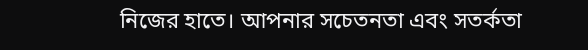নিজের হাতে। আপনার সচেতনতা এবং সতর্কতা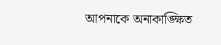আপনাকে অনাকাঙ্ক্ষিত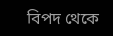বিপদ থেকে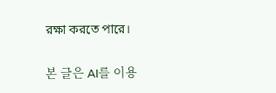রক্ষা করতে পারে।

본 글은 AI를 이용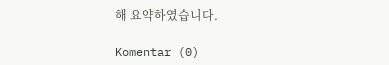해 요약하였습니다.

Komentar (0)